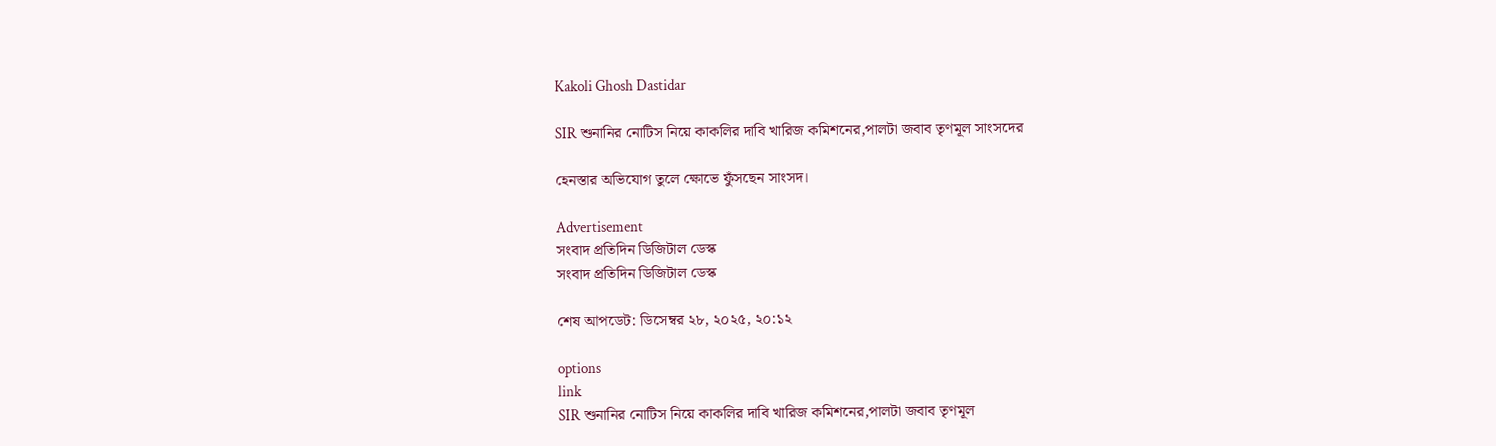Kakoli Ghosh Dastidar

SIR শুনানির নোটিস নিয়ে কাকলির দাবি খারিজ কমিশনের,পালটা জবাব তৃণমূল সাংসদের

হেনস্তার অভিযোগ তুলে ক্ষোভে ফুঁসছেন সাংসদ।

Advertisement
সংবাদ প্রতিদিন ডিজিটাল ডেস্ক
সংবাদ প্রতিদিন ডিজিটাল ডেস্ক

শেষ আপডেট: ডিসেম্বর ২৮, ২০২৫, ২০:১২

options
link
SIR শুনানির নোটিস নিয়ে কাকলির দাবি খারিজ কমিশনের,পালটা জবাব তৃণমূল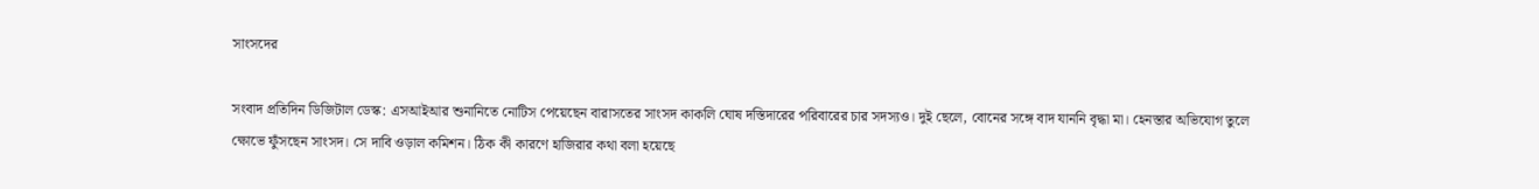সাংসদের

সংবাদ প্রতিদিন ডিজিটাল ডেস্ক: এসআইআর শুনানিতে নোটিস পেয়েছেন বারাসতের সাংসদ কাকলি ঘোষ দস্তিদারের পরিবারের চার সদস্যও। দুই ছেলে, বোনের সঙ্গে বাদ যাননি বৃদ্ধা মা। হেনস্তার অভিযোগ তুলে ক্ষোভে ফুঁসছেন সাংসদ। সে দাবি ওড়াল কমিশন। ঠিক কী কারণে হাজিরার কথা বলা হয়েছে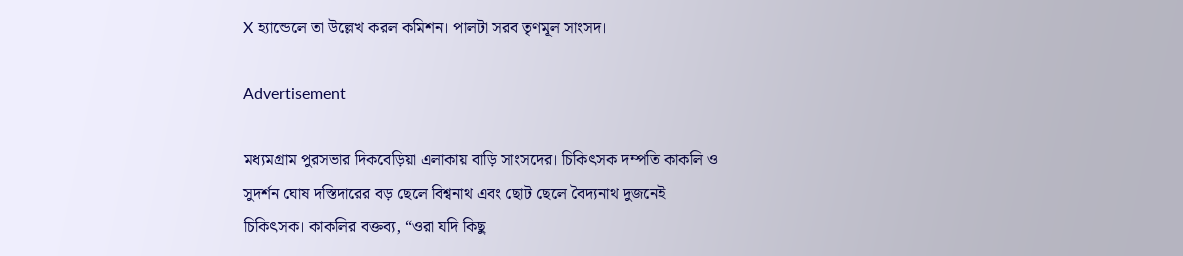X হ্যান্ডেলে তা উল্লেখ করল কমিশন। পালটা সরব তৃণমূল সাংসদ।

Advertisement

মধ্যমগ্রাম পুরসভার দিকবেড়িয়া এলাকায় বাড়ি সাংসদের। চিকিৎসক দম্পতি কাকলি ও সুদর্শন ঘোষ দস্তিদারের বড় ছেলে বিশ্বনাথ এবং ছোট ছেলে বৈদ্যনাথ দুজনেই চিকিৎসক। কাকলির বক্তব্য, “ওরা যদি কিছু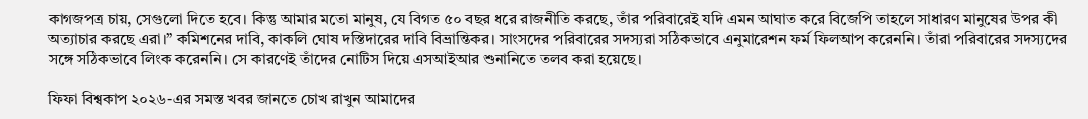কাগজপত্র চায়, সেগুলো দিতে হবে। কিন্তু আমার মতো মানুষ, যে বিগত ৫০ বছর ধরে রাজনীতি করছে, তাঁর পরিবারেই যদি এমন আঘাত করে বিজেপি তাহলে সাধারণ মানুষের উপর কী অত্যাচার করছে এরা।” কমিশনের দাবি, কাকলি ঘোষ দস্তিদারের দাবি বিভ্রান্তিকর। সাংসদের পরিবারের সদস্যরা সঠিকভাবে এনুমারেশন ফর্ম ফিলআপ করেননি। তাঁরা পরিবারের সদস্যদের সঙ্গে সঠিকভাবে লিংক করেননি। সে কারণেই তাঁদের নোটিস দিয়ে এসআইআর শুনানিতে তলব করা হয়েছে।

ফিফা বিশ্বকাপ ২০২৬-এর সমস্ত খবর জানতে চোখ রাখুন আমাদের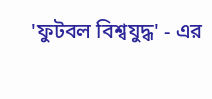'ফুটবল বিশ্বযুদ্ধ' - এর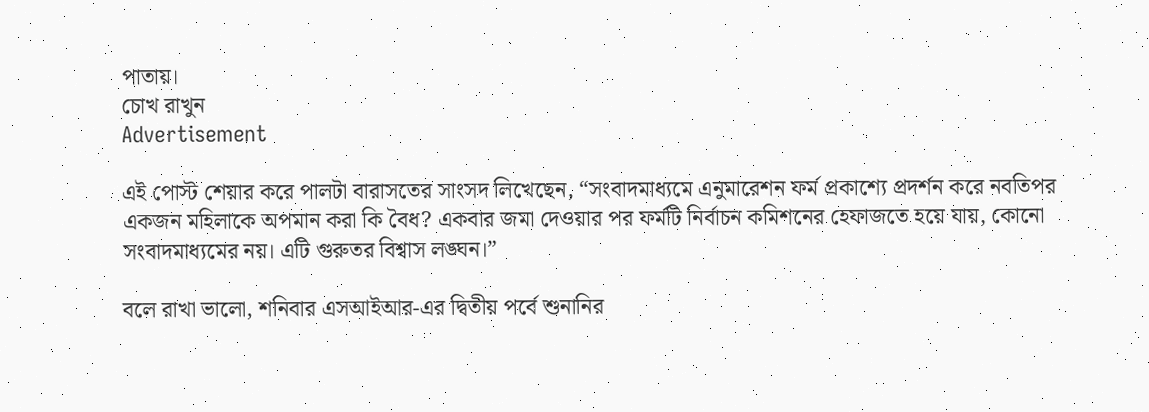পাতায়।
চোখ রাখুন
Advertisement

এই পোস্ট শেয়ার করে পালটা বারাসতের সাংসদ লিখেছেন, “সংবাদমাধ্যমে এনুমারেশন ফর্ম প্রকাশ্যে প্রদর্শন করে নবতিপর একজন মহিলাকে অপমান করা কি বৈধ? একবার জমা দেওয়ার পর ফর্মটি নির্বাচন কমিশনের হেফাজতে হয়ে যায়, কোনো সংবাদমাধ্যমের নয়। এটি গুরুতর বিশ্বাস লঙ্ঘন।”

বলে রাখা ভালো, শনিবার এসআইআর-এর দ্বিতীয় পর্বে শুনানির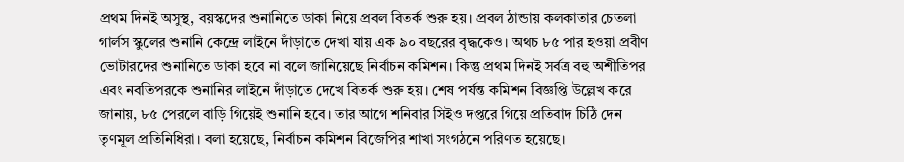প্রথম দিনই অসুস্থ, বয়স্কদের শুনানিতে ডাকা নিয়ে প্রবল বিতর্ক শুরু হয়। প্রবল ঠান্ডায় কলকাতার চেতলা গার্লস স্কুলের শুনানি কেন্দ্রে লাইনে দাঁড়াতে দেখা যায় এক ৯০ বছরের বৃদ্ধকেও। অথচ ৮৫ পার হওয়া প্রবীণ ভোটারদের শুনানিতে ডাকা হবে না বলে জানিয়েছে নির্বাচন কমিশন। কিন্তু প্রথম দিনই সর্বত্র বহু অশীতিপর এবং নবতিপরকে শুনানির লাইনে দাঁড়াতে দেখে বিতর্ক শুরু হয়। শেষ পর্যন্ত কমিশন বিজ্ঞপ্তি উল্লেখ করে জানায়, ৮৫ পেরলে বাড়ি গিয়েই শুনানি হবে। তার আগে শনিবার সিইও দপ্তরে গিয়ে প্রতিবাদ চিঠি দেন তৃণমূল প্রতিনিধিরা। বলা হয়েছে, নির্বাচন কমিশন বিজেপির শাখা সংগঠনে পরিণত হয়েছে।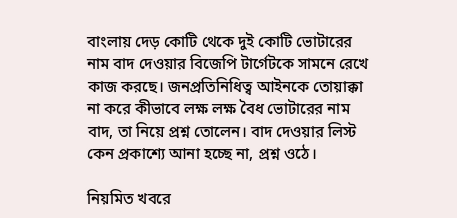বাংলায় দেড় কোটি থেকে দুই কোটি ভোটারের নাম বাদ দেওয়ার বিজেপি টার্গেটকে সামনে রেখে কাজ করছে। জনপ্রতিনিধিত্ব আইনকে তোয়াক্কা না করে কীভাবে লক্ষ লক্ষ বৈধ ভোটারের নাম বাদ, তা নিয়ে প্রশ্ন তোলেন। বাদ দেওয়ার লিস্ট কেন প্রকাশ্যে আনা হচ্ছে না, প্রশ্ন ওঠে।

নিয়মিত খবরে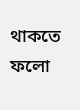থাকতে ফলো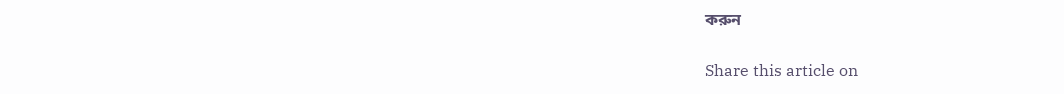করুন

Share this article on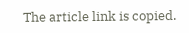The article link is copied.